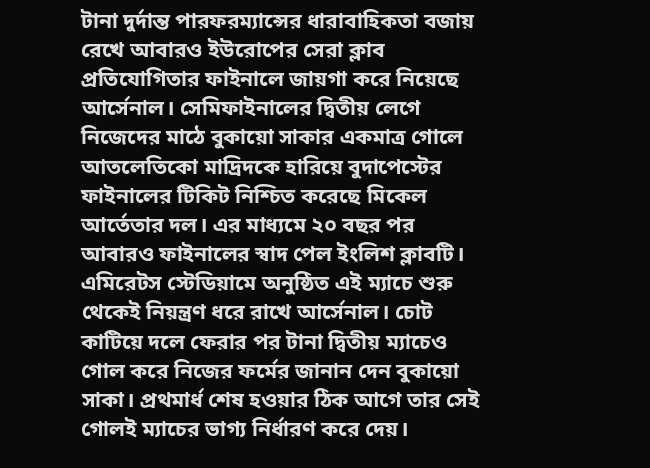টানা দুর্দান্ত পারফরম্যান্সের ধারাবাহিকতা বজায় রেখে আবারও ইউরোপের সেরা ক্লাব প্রতিযোগিতার ফাইনালে জায়গা করে নিয়েছে আর্সেনাল। সেমিফাইনালের দ্বিতীয় লেগে নিজেদের মাঠে বুকায়ো সাকার একমাত্র গোলে আতলেতিকো মাদ্রিদকে হারিয়ে বুদাপেস্টের ফাইনালের টিকিট নিশ্চিত করেছে মিকেল আর্তেতার দল। এর মাধ্যমে ২০ বছর পর আবারও ফাইনালের স্বাদ পেল ইংলিশ ক্লাবটি।
এমিরেটস স্টেডিয়ামে অনুষ্ঠিত এই ম্যাচে শুরু থেকেই নিয়ন্ত্রণ ধরে রাখে আর্সেনাল। চোট কাটিয়ে দলে ফেরার পর টানা দ্বিতীয় ম্যাচেও গোল করে নিজের ফর্মের জানান দেন বুকায়ো সাকা। প্রথমার্ধ শেষ হওয়ার ঠিক আগে তার সেই গোলই ম্যাচের ভাগ্য নির্ধারণ করে দেয়।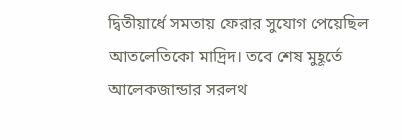দ্বিতীয়ার্ধে সমতায় ফেরার সুযোগ পেয়েছিল আতলেতিকো মাদ্রিদ। তবে শেষ মুহূর্তে আলেকজান্ডার সরলথ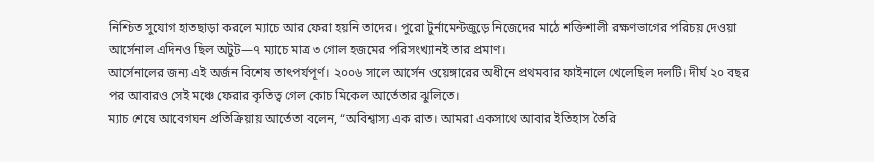নিশ্চিত সুযোগ হাতছাড়া করলে ম্যাচে আর ফেরা হয়নি তাদের। পুরো টুর্নামেন্টজুড়ে নিজেদের মাঠে শক্তিশালী রক্ষণভাগের পরিচয় দেওয়া আর্সেনাল এদিনও ছিল অটুট—৭ ম্যাচে মাত্র ৩ গোল হজমের পরিসংখ্যানই তার প্রমাণ।
আর্সেনালের জন্য এই অর্জন বিশেষ তাৎপর্যপূর্ণ। ২০০৬ সালে আর্সেন ওয়েঙ্গারের অধীনে প্রথমবার ফাইনালে খেলেছিল দলটি। দীর্ঘ ২০ বছর পর আবারও সেই মঞ্চে ফেরার কৃতিত্ব গেল কোচ মিকেল আর্তেতার ঝুলিতে।
ম্যাচ শেষে আবেগঘন প্রতিক্রিয়ায় আর্তেতা বলেন, “অবিশ্বাস্য এক রাত। আমরা একসাথে আবার ইতিহাস তৈরি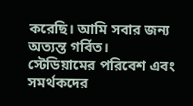করেছি। আমি সবার জন্য অত্যন্ত গর্বিত। স্টেডিয়ামের পরিবেশ এবং সমর্থকদের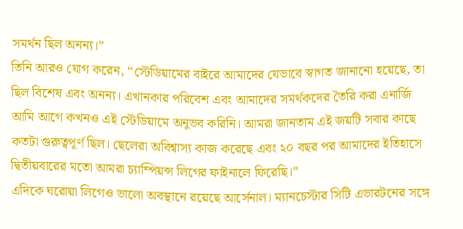সমর্থন ছিল অনন্য।”
তিনি আরও যোগ করেন, “স্টেডিয়ামের বাইরে আমাদের যেভাবে স্বাগত জানানো হয়েছে, তা ছিল বিশেষ এবং অনন্য। এখানকার পরিবেশ এবং আমাদের সমর্থকদের তৈরি করা এনার্জি আমি আগে কখনও এই স্টেডিয়ামে অনুভব করিনি। আমরা জানতাম এই জয়টি সবার কাছে কতটা গুরুত্বপূর্ণ ছিল। ছেলেরা অবিশ্বাস্য কাজ করেছে এবং ২০ বছর পর আমাদের ইতিহাসে দ্বিতীয়বারের মতো আমরা চ্যাম্পিয়ন্স লিগের ফাইনালে ফিরেছি।”
এদিকে ঘরোয়া লিগেও ভালো অবস্থানে রয়েছে আর্সেনাল। ম্যানচেস্টার সিটি এভারটনের সঙ্গে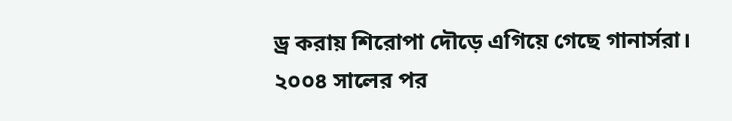ড্র করায় শিরোপা দৌড়ে এগিয়ে গেছে গানার্সরা। ২০০৪ সালের পর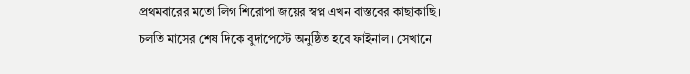প্রথমবারের মতো লিগ শিরোপা জয়ের স্বপ্ন এখন বাস্তবের কাছাকাছি।
চলতি মাসের শেষ দিকে বুদাপেস্টে অনুষ্ঠিত হবে ফাইনাল। সেখানে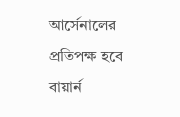আর্সেনালের প্রতিপক্ষ হবে বায়ার্ন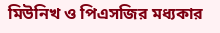মিউনিখ ও পিএসজির মধ্যকার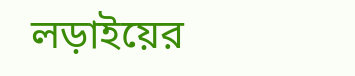লড়াইয়ের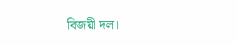বিজয়ী দল।